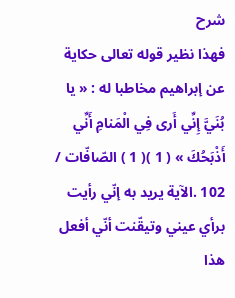شرح
فهذا نظير قوله تعالى حكاية عن إبراهيم مخاطبا له : « يا بُنَيَّ إِنِّي أَرى فِي الْمَنامِ أَنِّي أَذْبَحُكَ » ( 1 )( 1 ) الصّافّات / 102 .الآية يريد به إنّي رأيت برأي عيني وتيقّنت أنّي أفعل هذا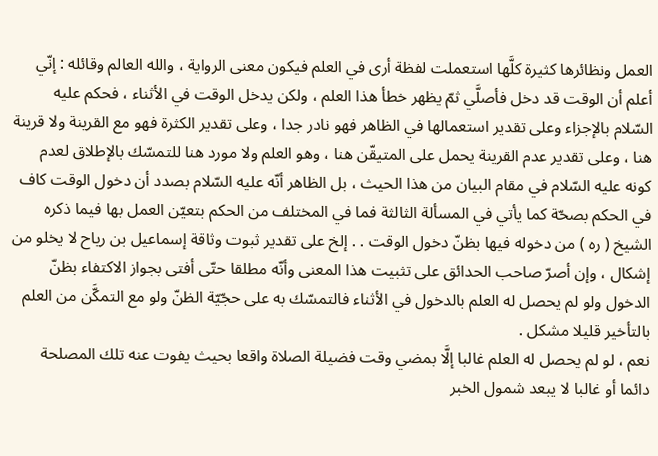العمل ونظائرها كثيرة كلَّها استعملت لفظة أرى في العلم فيكون معنى الرواية ، والله العالم وقائله : إنّي أعلم أن الوقت قد دخل فأصلَّي ثمّ يظهر خطأ هذا العلم ، ولكن يدخل الوقت في الأثناء ، فحكم عليه السّلام بالإجزاء وعلى تقدير استعمالها في الظاهر فهو نادر جدا ، وعلى تقدير الكثرة فهو مع القرينة ولا قرينة هنا ، وعلى تقدير عدم القرينة يحمل على المتيقّن هنا ، وهو العلم ولا مورد هنا للتمسّك بالإطلاق لعدم كونه عليه السّلام في مقام البيان من هذا الحيث ، بل الظاهر أنّه عليه السّلام بصدد أن دخول الوقت كاف في الحكم بصحّة كما يأتي في المسألة الثالثة فما في المختلف من الحكم بتعيّن العمل بها فيما ذكره الشيخ ( ره ) من دخوله فيها بظنّ دخول الوقت . . إلخ على تقدير ثبوت وثاقة إسماعيل بن رياح لا يخلو من إشكال ، وإن أصرّ صاحب الحدائق على تثبيت هذا المعنى وأنّه مطلقا حتّى أفتى بجواز الاكتفاء بظنّ الدخول ولو لم يحصل له العلم بالدخول في الأثناء فالتمسّك به على حجّيّة الظنّ ولو مع التمكَّن من العلم بالتأخير قليلا مشكل .
نعم ، لو لم يحصل له العلم غالبا إلَّا بمضي وقت فضيلة الصلاة واقعا بحيث يفوت عنه تلك المصلحة دائما أو غالبا لا يبعد شمول الخبر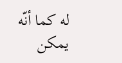له كما أنّه يمكن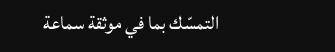التمسّك بما في موثقة سماعة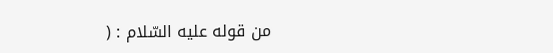من قوله عليه السّلام : (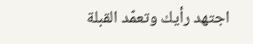اجتهد رأيك وتعمّد القبلة